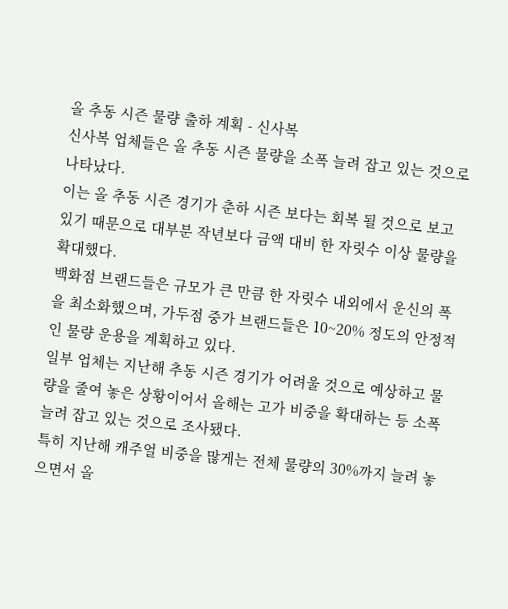올 추동 시즌 물량 출하 계획 - 신사복
신사복 업체들은 올 추동 시즌 물량을 소폭 늘려 잡고 있는 것으로 나타났다.
이는 올 추동 시즌 경기가 춘하 시즌 보다는 회복 될 것으로 보고 있기 때문으로 대부분 작년보다 금액 대비 한 자릿수 이상 물량을 확대했다.
백화점 브랜드들은 규모가 큰 만큼 한 자릿수 내외에서 운신의 폭을 최소화했으며, 가두점 중가 브랜드들은 10~20% 정도의 안정적인 물량 운용을 계획하고 있다.
일부 업체는 지난해 추동 시즌 경기가 어려울 것으로 예상하고 물량을 줄여 놓은 상황이어서 올해는 고가 비중을 확대하는 등 소폭 늘려 잡고 있는 것으로 조사됐다.
특히 지난해 캐주얼 비중을 많게는 전체 물량의 30%까지 늘려 놓으면서 올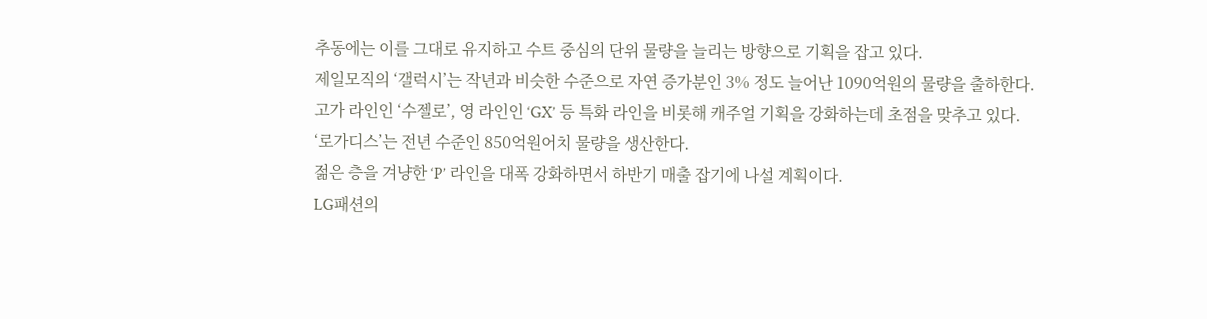추동에는 이를 그대로 유지하고 수트 중심의 단위 물량을 늘리는 방향으로 기획을 잡고 있다.
제일모직의 ‘갤럭시’는 작년과 비슷한 수준으로 자연 증가분인 3% 정도 늘어난 1090억원의 물량을 출하한다.
고가 라인인 ‘수젤로’, 영 라인인 ‘GX’ 등 특화 라인을 비롯해 캐주얼 기획을 강화하는데 초점을 맞추고 있다.
‘로가디스’는 전년 수준인 850억원어치 물량을 생산한다.
젊은 층을 겨냥한 ‘P’ 라인을 대폭 강화하면서 하반기 매출 잡기에 나설 계획이다.
LG패션의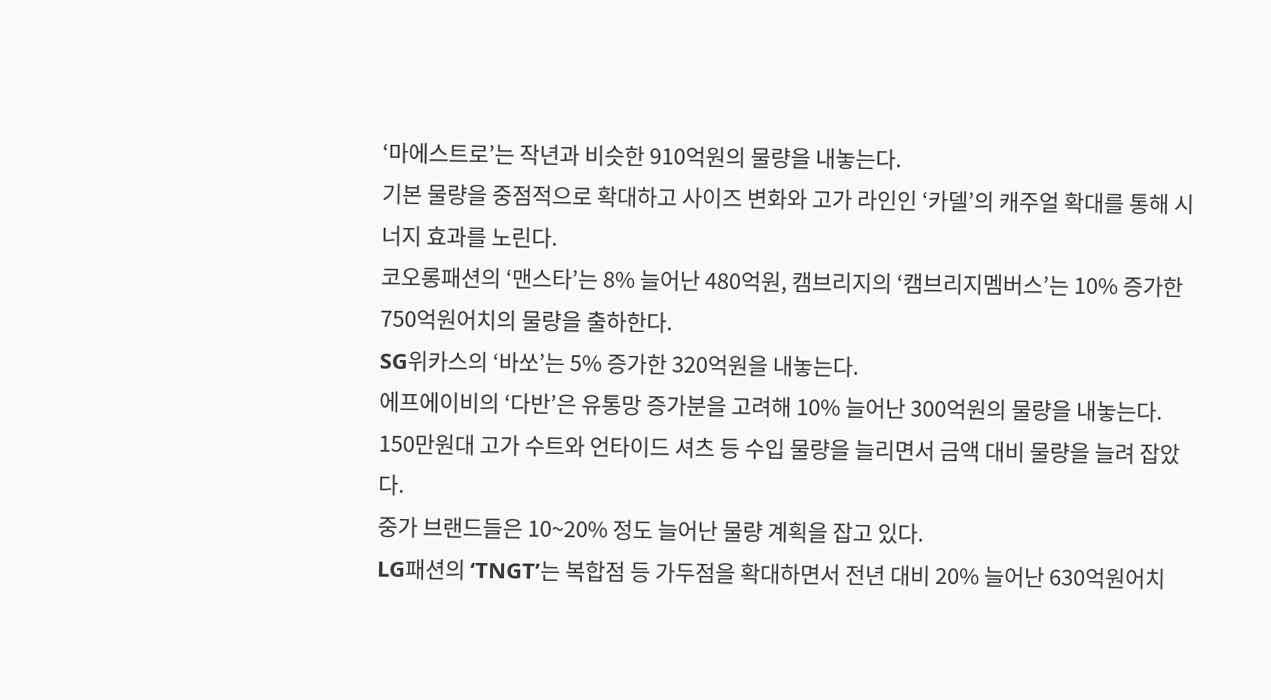‘마에스트로’는 작년과 비슷한 910억원의 물량을 내놓는다.
기본 물량을 중점적으로 확대하고 사이즈 변화와 고가 라인인 ‘카델’의 캐주얼 확대를 통해 시너지 효과를 노린다.
코오롱패션의 ‘맨스타’는 8% 늘어난 480억원, 캠브리지의 ‘캠브리지멤버스’는 10% 증가한 750억원어치의 물량을 출하한다.
SG위카스의 ‘바쏘’는 5% 증가한 320억원을 내놓는다.
에프에이비의 ‘다반’은 유통망 증가분을 고려해 10% 늘어난 300억원의 물량을 내놓는다.
150만원대 고가 수트와 언타이드 셔츠 등 수입 물량을 늘리면서 금액 대비 물량을 늘려 잡았다.
중가 브랜드들은 10~20% 정도 늘어난 물량 계획을 잡고 있다.
LG패션의 ‘TNGT’는 복합점 등 가두점을 확대하면서 전년 대비 20% 늘어난 630억원어치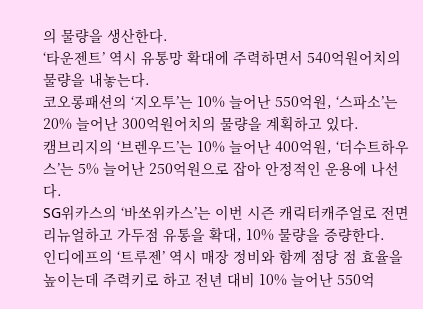의 물량을 생산한다.
‘타운젠트’ 역시 유통망 확대에 주력하면서 540억원어치의 물량을 내놓는다.
코오롱패션의 ‘지오투’는 10% 늘어난 550억원, ‘스파소’는 20% 늘어난 300억원어치의 물량을 계획하고 있다.
캠브리지의 ‘브렌우드’는 10% 늘어난 400억원, ‘더수트하우스’는 5% 늘어난 250억원으로 잡아 안정적인 운용에 나선다.
SG위카스의 ‘바쏘위카스’는 이번 시즌 캐릭터캐주얼로 전면 리뉴얼하고 가두점 유통을 확대, 10% 물량을 증량한다.
인디에프의 ‘트루젠’ 역시 매장 정비와 함께 점당 점 효율을 높이는데 주력키로 하고 전년 대비 10% 늘어난 550억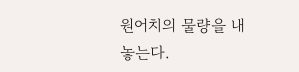원어치의 물량을 내놓는다.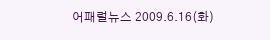어패럴뉴스 2009.6.16(화)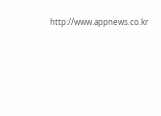http://www.appnews.co.kr